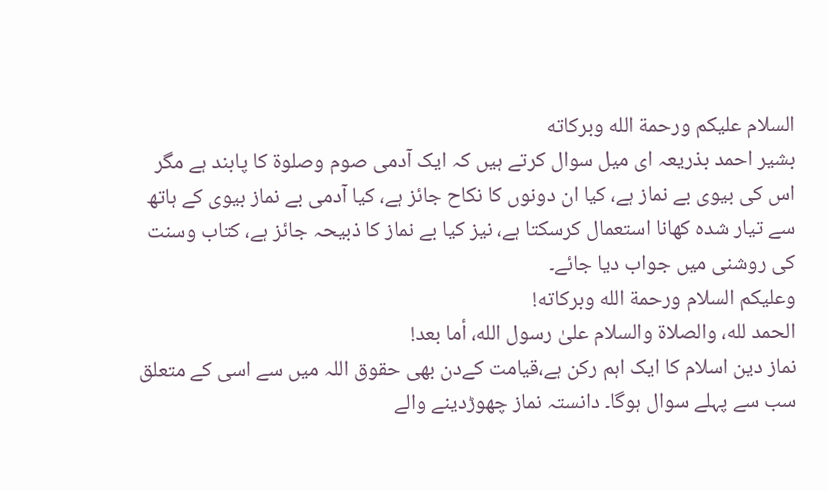السلام عليكم ورحمة الله وبركاته
بشیر احمد بذریعہ ای میل سوال کرتے ہیں کہ ایک آدمی صوم وصلوۃ کا پابند ہے مگر اس کی بیوی بے نماز ہے، کیا ان دونوں کا نکاح جائز ہے، کیا آدمی بے نماز بیوی کے ہاتھ سے تیار شدہ کھانا استعمال کرسکتا ہے، نیز کیا بے نماز کا ذبیحہ جائز ہے، کتاب وسنت کی روشنی میں جواب دیا جائے۔
وعلیکم السلام ورحمة الله وبرکاته!
الحمد لله، والصلاة والسلام علىٰ رسول الله، أما بعد!
نماز دین اسلام کا ایک اہم رکن ہے،قیامت کےدن بھی حقوق اللہ میں سے اسی کے متعلق سب سے پہلے سوال ہوگا۔ دانستہ نماز چھوڑدینے والے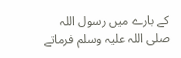کے بارے میں رسول اللہ صلی اللہ علیہ وسلم فرماتے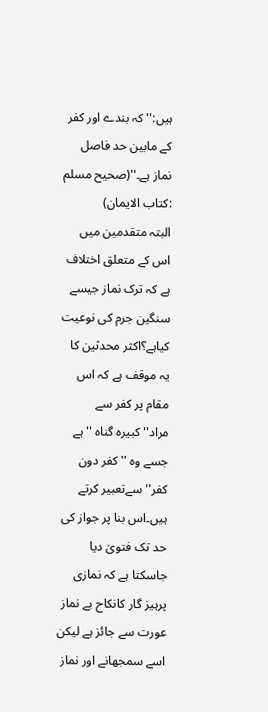ہیں:'' کہ بندے اور کفر کے مابین حد فاصل نماز ہے۔''(صحیح مسلم :کتاب الایمان)
البتہ متقدمین میں اس کے متعلق اختلاف ہے کہ ترک نماز جیسے سنگین جرم کی نوعیت کیاہے؟اکثر محدثین کا یہ موقف ہے کہ اس مقام پر کفر سے مراد''کبیرہ گناہ '' ہے جسے وہ ''کفر دون کفر'' سےتعبیر کرتے ہیں۔اس بنا پر جواز کی حد تک فتویٰ دیا جاسکتا ہے کہ نمازی پرہیز گار کانکاح بے نماز عورت سے جائز ہے لیکن اسے سمجھانے اور نماز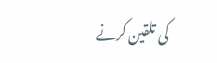کی تلقین کرنے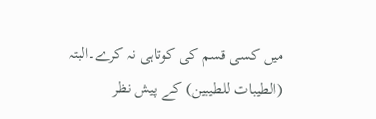میں کسی قسم کی کوتاہی نہ کرے۔البتہ (الطيبات للطيبين) کے پیش نظر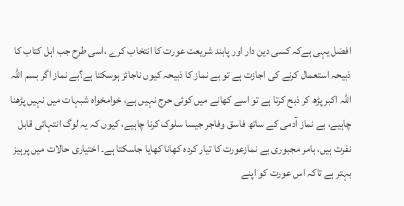افضل یہی ہےکہ کسی دین دار اور پابند شریعت عورت کا انتخاب کرے ،اسی طرح جب اہل کتاب کا ذبیحہ استعمال کرنے کی اجازت ہے تو بے نماز کا ذبیحہ کیوں ناجائز ہوسکتا ہے؟بے نماز اگر بسم اللہ اللہ اکبر پڑھ کر ذبح کرتا ہے تو اسے کھانے میں کوئی حرج نہیں ہے، خوامخواہ شبہات میں نہیں پڑھنا چاہیے، بے نماز آدمی کے ساتھ فاسق وفاجر جیسا سلوک کرنا چاہیے، کیوں کہ یہ لوگ انتہائی قابل نفرت ہیں، بامر مجبوری بے نمازعورت کا تیار کردہ کھانا کھایا جاسکتا ہے۔ اختیاری حالات میں پرہیز بہتر ہے تاکہ اس عورت کو اپنے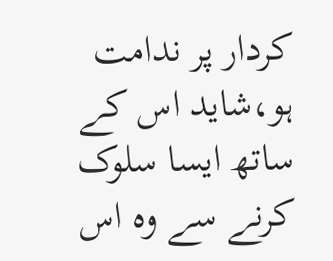کردار پر ندامت ہو،شاید اس کے ساتھ ایسا سلوک کرنے سے وہ اس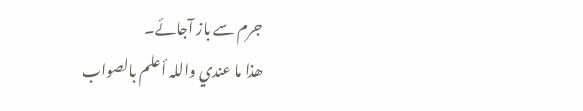جرم سے باز آجائے۔
ھذا ما عندي واللہ أعلم بالصواب